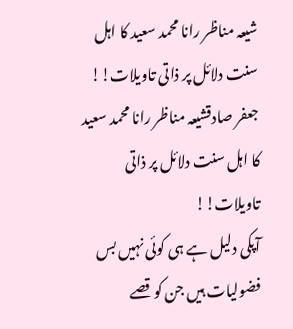شیعہ مناظر رانا محمد سعید کا اہل سنت دلائل پر ذاتی تاویلات!!
جعفر صادقشیعہ مناظر رانا محمد سعید کا اہل سنت دلائل پر ذاتی تاویلات!!
آپکی دلیل ہے ہی کوئی نہیں بس فضولیات ہیں جن کو قصے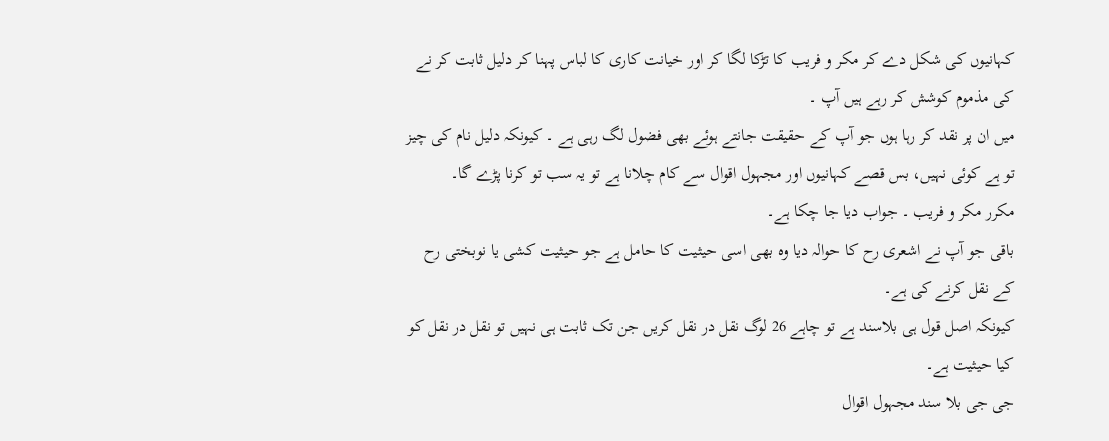کہانیوں کی شکل دے کر مکر و فریب کا تڑکا لگا کر اور خیانت کاری کا لباس پہنا کر دلیل ثابت کر نے کی مذموم کوشش کر رہے ہیں آپ ۔
میں ان پر نقد کر رہا ہوں جو آپ کے حقیقت جانتے ہوئے بھی فضول لگ رہی ہے ۔ کیونکہ دلیل نام کی چیز تو ہے کوئی نہیں، بس قصے کہانیوں اور مجہول اقوال سے کام چلانا ہے تو یہ سب تو کرنا پڑے گا۔
مکرر مکر و فریب ۔ جواب دیا جا چکا ہے۔
باقی جو آپ نے اشعری رح کا حوالہ دیا وہ بھی اسی حیثیت کا حامل ہے جو حیثیت کشی یا نوبختی رح کے نقل کرنے کی ہے۔
کیونکہ اصل قول ہی بلاسند ہے تو چاہے 26 لوگ نقل در نقل کریں جن تک ثابت ہی نہیں تو نقل در نقل کو کیا حیثیت ہے۔
جی جی بلا سند مجہول اقوال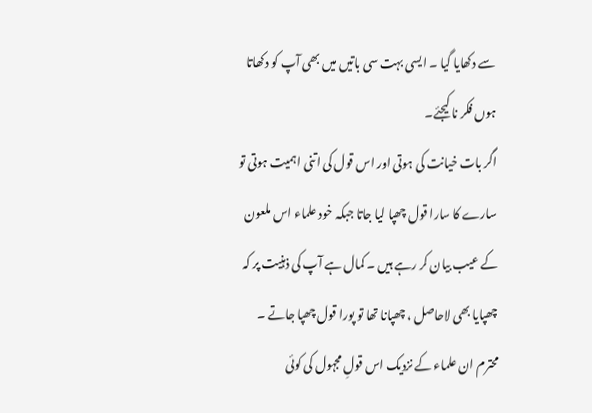سے دکھایا گیا ۔ ایسی بہت سی باتیں میں بھی آپ کو دکھاتا ہوں فکر نا کیجئے۔
اگر بات خیانت کی ہوتی اور اس قول کی اتنی اہمیت ہوتی تو سارے کا سارا قول چھپا لیا جاتا جبکہ خود علماء اس ملعون کے عیب بیان کر رہے ہیں ۔ کمال ہے آپ کی ذہنیت پر کہ چھپایا بھی لاحاصل ، چھپانا تھا تو پورا قول چھپا جاتے ۔ محترم ان علماء کے نزدیک اس قولِ مجہول کی کوئی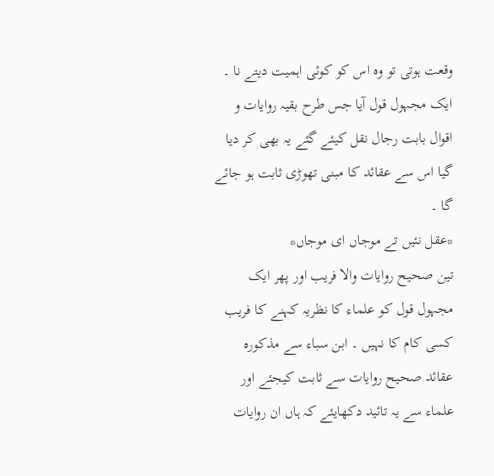وقعت ہوتی تو وہ اس کو کوئی اہمیت دیتے نا ۔ ایک مجہول قول آیا جس طرح بقیہ روایات و اقوال بابت رجال نقل کیئے گئے یہ بھی کر دیا گیا اس سے عقائد کا مبنی تھوڑی ثابت ہو جائے گا ۔
*عقل نئیں تے موجاں ای موجاں*
تین صحیح روایات والا فریب اور پھر ایک مجہول قول کو علماء کا نظریہ کہنے کا فریب کسی کام کا نہیں ۔ ابن سباء سے مذکورہ عقائد صحیح روایات سے ثابت کیجئے اور علماء سے یہ تائید دکھایئے کہ ہاں ان روایات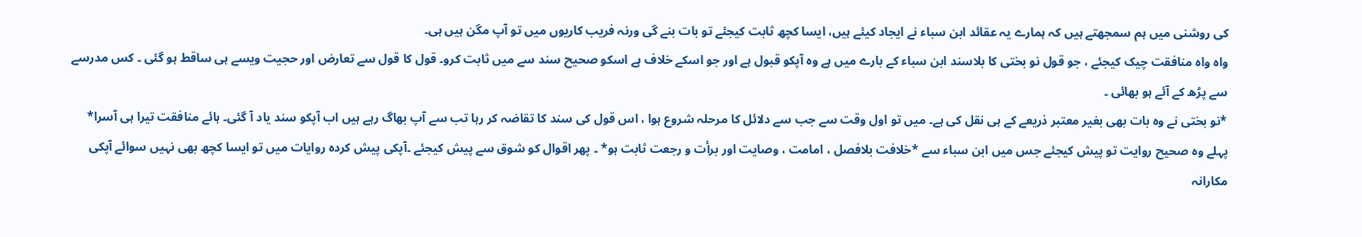کی روشنی میں ہم سمجھتے ہیں کہ ہمارے یہ عقائد ابن سباء نے ایجاد کیئے ہیں، ایسا کچھ ثابت کیجئے تو بات بنے گی ورنہ فریب کاریوں میں تو آپ مگن ہیں ہی۔
واہ واہ منافقت چیک کیجئے ، جو قول نو بختی کا بلاسند ابن سباء کے بارے میں ہے وہ آپکو قبول ہے اور جو اسکے خلاف ہے اسکو صحیح سند سے میں ثابت کرو۔ قول کا قول سے تعارض اور حجیت ویسے ہی ساقط ہو گئی ۔ کس مدرسے سے پڑھ کے آئے ہو بھائی ۔
*نو بختی نے وہ بات بھی بغیر معتبر ذریعے کے ہی نقل کی ہے۔ میں تو اول وقت سے جب سے دلائل کا مرحلہ شروع ہوا ، اس قول کی سند کا تقاضہ کر رہا تب سے آپ بھاگ رہے ہیں اب آپکو سند یاد آ گئی۔ ہائے منافقت تیرا ہی آسرا*
پہلے وہ صحیح روایت تو پیش کیجئے جس میں ابن سباء سے *خلافت بلافصل ، امامت ، وصایت اور برأت و رجعت ثابت ہو* ۔ پھر اقوال کو شوق سے پیش کیجئے ۔آپکی پیش کردہ روایات میں تو ایسا کچھ بھی نہیں سوائے آپکی مکارانہ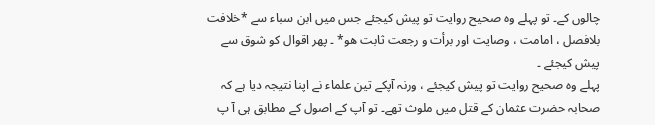چالوں کے۔ تو پہلے وہ صحیح روایت تو پیش کیجئے جس میں ابن سباء سے *خلافت بلافصل ، امامت ، وصایت اور برأت و رجعت ثابت ھو* ۔ پھر اقوال کو شوق سے پیش کیجئے ۔
پہلے وہ صحیح روایت تو پیش کیجئے ، ورنہ آپکے تین علماء نے اپنا نتیجہ دیا ہے کہ صحابہ حضرت عثمان کے قتل میں ملوث تھے۔ تو آپ کے اصول کے مطابق ہی آ پ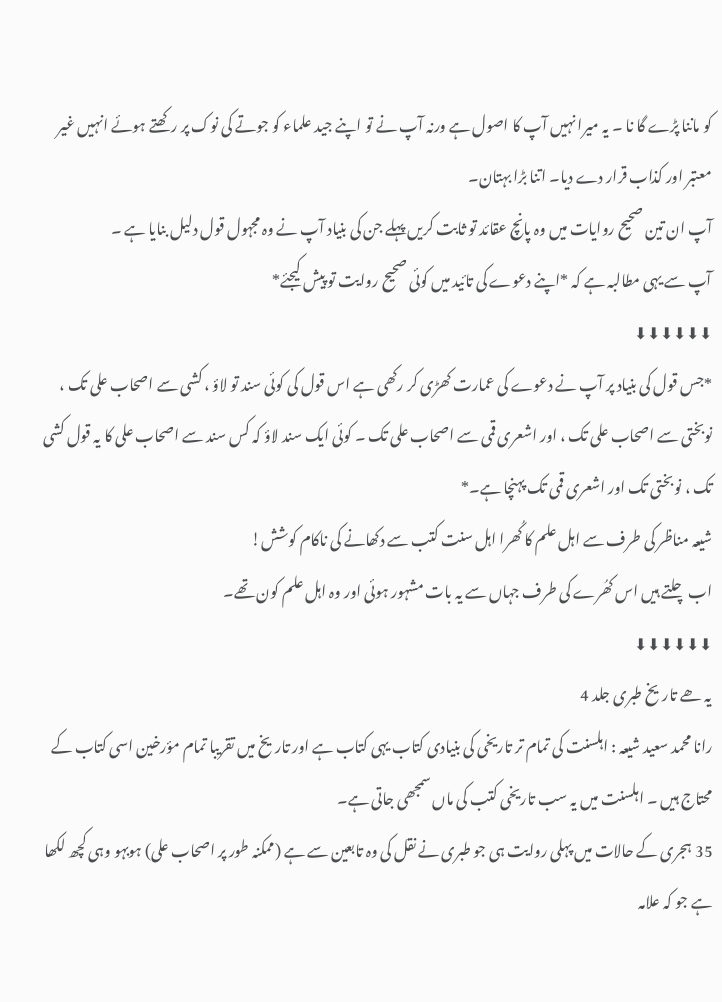کو ماننا پڑے گا نا ۔ یہ میرا نہیں آپ کا اصول ہے ورنہ آپ نے تو اپنے جید علماء کو جوتے کی نوک پر رکھتے ہوئے انہیں غیر معتبر اور کذاب قرار دے دیا۔ اتنا بڑا بہتان۔
آپ ان تین صحیح روایات میں وہ پانچ عقائد تو ثابت کریں پہلے جن کی بنیاد آپ نے وہ مجہول قول دلیل بنایا ہے ۔
آپ سے یہی مطالبہ ہے کہ *اپنے دعوے کی تائید میں کوئی صحیح روایت تو پیش کیجئے*
⬇⬇⬇⬇⬇⬇
*جس قول کی بنیاد پر آپ نے دعوے کی عمارت کھڑی کر رکھی ہے اس قول کی کوئی سند تو لاؤ ، کشی سے اصحاب علی تک ، نوبختی سے اصحاب علی تک ، اور اشعری قمی سے اصحاب علی تک ۔ کوئی ایک سند لاؤ کہ کس سند سے اصحاب علی کا یہ قول کشی تک ، نوبختی تک اور اشعری قمی تک پہنچا ہے۔*
شیعہ مناظر کی طرف سے اہل علم کا کُھرا اہل سنت کتب سے دکھانے کی ناکام کوشش!
اب چلتے ہیں اس کھُرے کی طرف جہاں سے یہ بات مشہور ہوئی اور وہ اہل علم کون تھے۔
⬇⬇⬇⬇⬇⬇
یہ ھے تاریخ طبری جلد 4
رانا محمد سعید شیعہ : اہلسنت کی تمام تر تاریخی کی بنیادی کتاب یہی کتاب ہے اور تاریخ میں تقریبا تمام مؤرخین اسی کتاب کے محتاج ہیں ۔ اہلسنت میں یہ سب تاریخی کتب کی ماں سمجھی جاتی ہے۔
35 ہجری کے حالات میں پہلی روایت ہی جو طبری نے نقل کی وہ تابعین سے ہے (ممکنہ طور پر اصحاب علی) ہوبہو وہی کچھ لکھا ہے جو کہ علامہ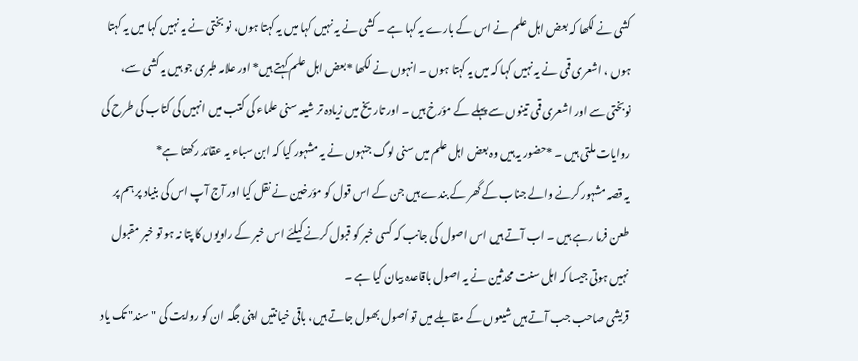کشی نے لکھا کہ بعض اہل علم نے اس کے بارے یہ کہا ہے ۔ کشی نے یہ نہیں کہا میں یہ کہتا ہوں، نو بختی نے یہ نہیں کہا میں یہ کہتا ہوں ، اشعری قمی نے یہ نہیں کہا کہ میں یہ کہتا ہوں ۔ انہوں نے لکھا *بعض اہل علم کہتے ہیں* اور علامہ طبری جو ہیں یہ کشی سے، نوبختی سے اور اشعری قمی تینوں سے پہلے کے مؤرخ ہیں ۔ اور تاریخ میں زیادہ تر شیعہ سنی علماء کی کتب میں انہیں کی کتاب کی طرح کی روایات ملتی ہیں ۔ *حضور یہ ہیں وہ بعض اہل علم میں سنی لوگ جنہوں نے یہ مشہور کیا کہ ابن سباء یہ عقائد رکھتا ہے*
یہ قصہ مشہور کرنے والے جناب کے گھر کے بندے ہیں جن کے اس قول کو مؤرخین نے نقل کیا اور آج آپ اس کی بنیاد پر ہم پر طعن فرما رہے ہیں ۔ اب آتے ہیں اس اصول کی جانب کہ کسی خبر کو قبول کرنے کیلئے اس خبر کے راویوں کا پتا نہ ہو تو خبر مقبول نہیں ہوتی جیسا کہ اہل سنت محدثین نے یہ اصول باقاعدہ بیان کیا ہے ۔
قریشی صاحب جب آتے ہیں شیعوں کے مقابلے میں تو اُصول بھول جاتے ہیں، باقی خیانتیں اپنی جگہ ان کو روایت کی "سند" تک یاد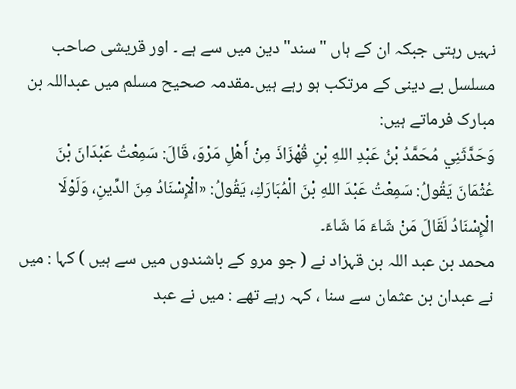نہیں رہتی جبکہ ان کے ہاں "سند" دین میں سے ہے ۔ اور قریشی صاحب مسلسل بے دینی کے مرتکب ہو رہے ہیں۔مقدمہ صحیح مسلم میں عبداللہ بن مبارک فرماتے ہیں:
وَحَدَّثَنِي مُحَمَّدُ بْنُ عَبْدِ اللهِ بْنِ قُهْزَاذَ مِنْ أَهْلِ مَرْوَ، قَالَ: سَمِعْتُ عَبْدَانَ بْنَ عُثْمَانَ يَقُولُ: سَمِعْتُ عَبْدَ اللهِ بْنَ الْمُبَارَكِ، يَقُولُ: «الْإِسْنَادُ مِنَ الدِّينِ، وَلَوْلَا الْإِسْنَادُ لَقَالَ مَنْ شَاءَ مَا شَاءَ۔
محمد بن عبد اللہ بن قہزاد نے ( جو مرو کے باشندوں میں سے ہیں ) کہا : میں نے عبدان بن عثمان سے سنا ، کہہ رہے تھے : میں نے عبد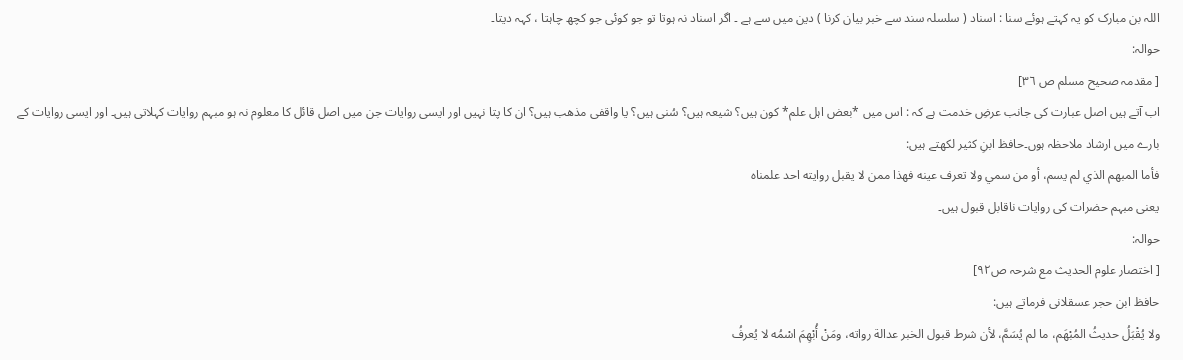اللہ بن مبارک کو یہ کہتے ہوئے سنا : اسناد ( سلسلہ سند سے خبر بیان کرنا ) دین میں سے ہے ۔ اگر اسناد نہ ہوتا تو جو کوئی جو کچھ چاہتا ، کہہ دیتا۔
حوالہ:
[ مقدمہ صحیح مسلم ص ٣٦]
اب آتے ہیں اصل عبارت کی جانب عرضِ خدمت ہے کہ : اس میں *بعض اہل علم* کون ہیں؟ شیعہ ہیں؟ سُنی ہیں؟ یا واقفی مذھب ہیں؟ ان کا پتا نہیں اور ایسی روایات جن میں اصل قائل کا معلوم نہ ہو مبہم روایات کہلاتی ہیں۔ اور ایسی روایات کے بارے میں ارشاد ملاحظہ ہوں۔حافظ ابنِ کثیر لکھتے ہیں:
فأما المبهم الذي لم يسم، أو من سمي ولا تعرف عينه فهذا ممن لا يقبل روايته احد علمناه
یعنی مبہم حضرات کی روایات ناقابل قبول ہیں۔
حوالہ:
[ اختصار علوم الحدیث مع شرحہ ص٩۲]
حافظ ابن حجر عسقلانی فرماتے ہیں:
ولا يُقْبَلُ حديثُ المُبْهَم، ما لم يُسَمَّ، لأن شرط قبول الخبر عدالة رواته، ومَنْ أُبْهِمَ اسْمُه لا يُعرفُ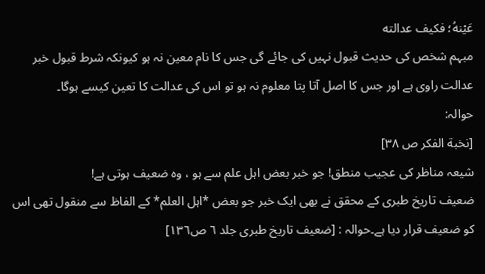عَيْنهُ؛ فكيف عدالته
مبہم شخص کی حدیث قبول نہیں کی جائے گی جس کا نام معین نہ ہو کیونکہ شرط قبول خبر عدالت راوی ہے اور جس کا اصل آتا پتا معلوم نہ ہو تو اس کی عدالت کا تعین کیسے ہوگا۔
حوالہ:
[نخبة الفکر ص ۳۸]
شیعہ مناظر کی عجیب منطق! جو خبر بعض اہل علم سے ہو ، وہ ضعیف ہوتی ہے!
ضعیف تاریخ طبری کے محقق نے بھی ایک خبر جو بعض *اہل العلم* کے الفاظ سے منقول تھی اس کو ضعیف قرار دیا ہے۔حوالہ : [ضعیف تاریخ طبری جلد ٦ ص١٣٦]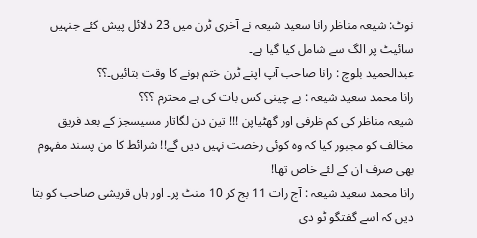نوٹ: شیعہ مناظر رانا سعید شیعہ نے آخری ٹرن میں 23 دلائل پیش کئے جنہیں سائیٹ پر الگ سے شامل کیا گیا ہے۔
عبدالحمید بلوچ : رانا صاحب آپ اپنے ٹرن ختم ہونے کا وقت بتائیں۔؟؟
رانا محمد سعید شیعہ : بے چینی کس بات کی ہے محترم ؟؟؟
شیعہ مناظر کی کم ظرفی اور گھٹیاپن !!! تین دن لگاتار مسیسجز کے بعد فریق مخالف کو مجبور کیا کہ وہ کوئی رخصت نہیں دیں گے!! شرائط کا من پسند مفہوم بھی صرف ان کے لئے خاص تھا!
رانا محمد سعید شیعہ : آج رات 11 بج کر 10 منٹ پر۔ اور ہاں قریشی صاحب کو بتا دیں کہ اسے گفتگو ٹو دی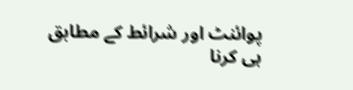پوائنٹ اور شرائط کے مطابق ہی کرنا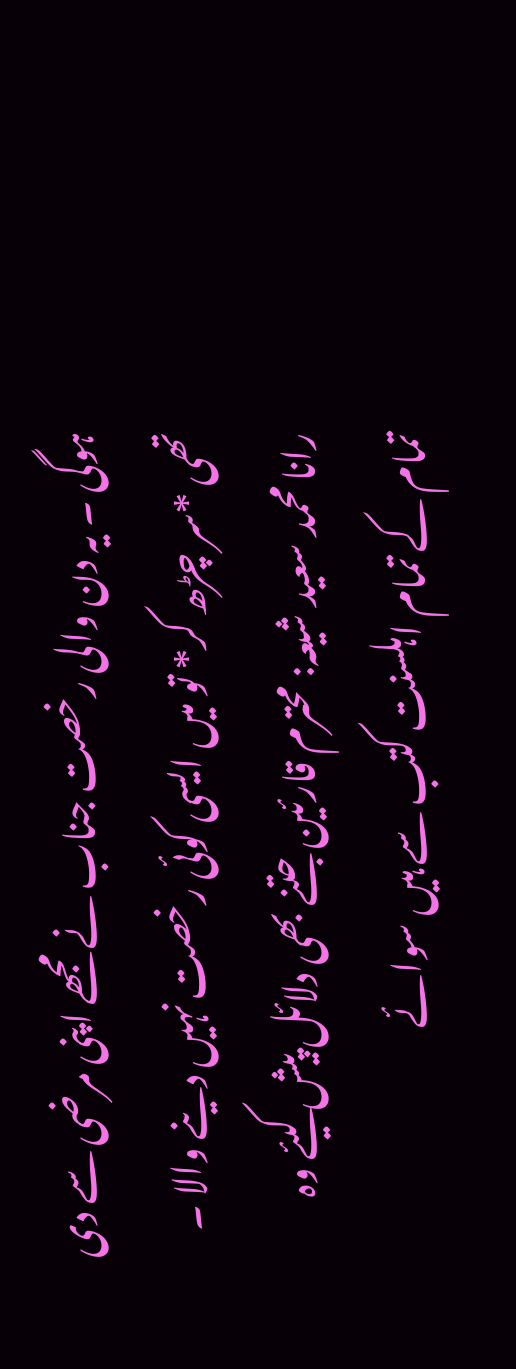ہوگی ۔ یہ دن والی رخصت جناب نے مجھے اپنی مرضی سے دی تھی *سر چڑھ کر* تو میں ایسی کوئی رخصت نہیں دینے والا ۔
رانا محمد سعید شیعہ: محترم قارئین جتنے بھی دلائل پیش کیئے وہ تمام کے تمام اہلسنت کتب سے ہیں سوائے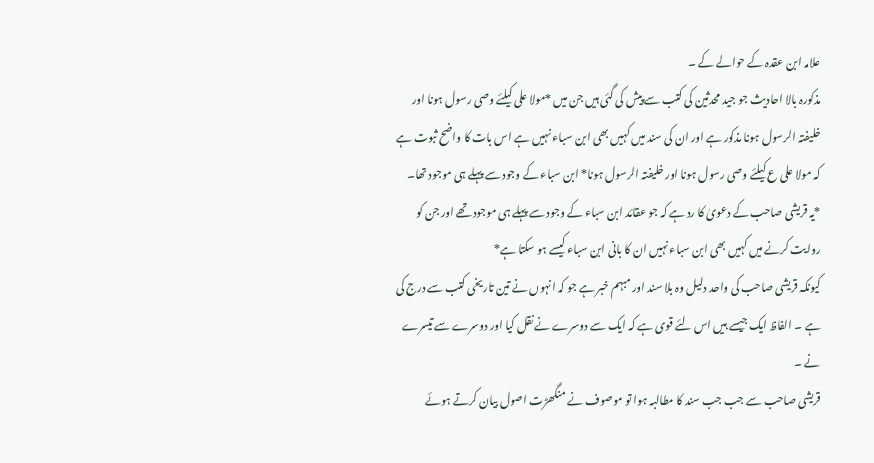علامہ ابن عقدہ کے حوالے کے ۔
مذکورہ بالا احادیث جو جید محدثین کی کتب سے پیش کی گئی ہیں جن میں *مولا علی کیلئے وصی رسول ہونا اور خلیفتہ الرسول ہونا مذکور ہے اور ان کی سند میں کہیں بھی ابن سباء نہیں ہے اس بات کا واضح ثبوت ہے کہ مولا علی ع کیلئے وصی رسول ہونا اور خلیفتہ الرسول ہونا* ابن سباء کے وجود سے پہلے ہی موجود تھا۔
*یہ قریشی صاحب کے دعویٰ کا رد ہے کہ جو عقائد ابن سباء کے وجود سے پہلے ہی موجود تھے اور جن کو روایت کرنے میں کہیں بھی ابن سباء نہیں ان کا بانی ابن سباء کیسے ہو سکتا ہے*
کیونکہ قریشی صاحب کی واحد دلیل وہ بلا سند اور مبہم خبر ہے جو کہ انہوں نے تین تاریخی کتب سے درج کی ہے ۔ الفاظ ایک جیسے ہیں اس لئے قوی ہے کہ ایک سے دوسرے نے نقل کیا اور دوسرے سے تیسرے نے ۔
قریشی صاحب سے جب جب سند کا مطالبہ ہوا تو موصوف نے منگھڑت اصول بیان کرتے ہوئے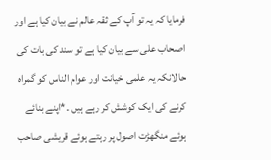فرمایا کہ یہ تو آپ کے ثقہ عالم نے بیان کیا ہے اور اصحاب علی سے بیان کیا ہے تو سند کی بات کی حالانکہ یہ علمی خیانت اور عوام الناس کو گمراہ کرنے کی ایک کوشش کر رہے ہیں ۔*اپنے بنائے ہوئے منگھڑت اصول پر رہتے ہوئے قریشی صاحب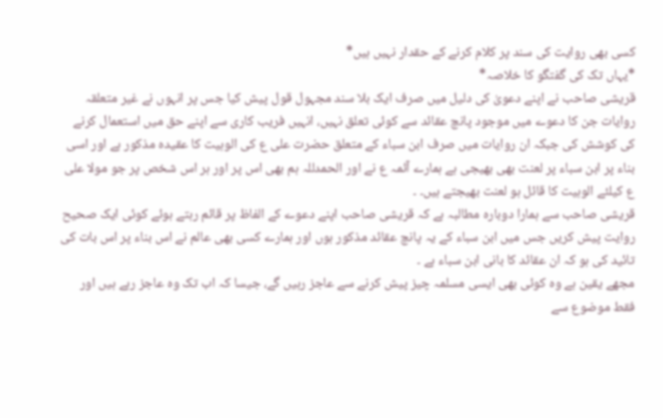کسی بھی روایت کی سند پر کلام کرنے کے حقدار نہیں ہیں*
*یہاں تک کی گفتگو کا خلاصہ*
قریشی صاحب نے اپنے دعویٰ کی دلیل میں صرف ایک بلا سند مجہول قول پیش کیا جس پر انہوں نے غیر متعلقہ روایات جن کا دعوے میں موجود پانچ عقائد سے کوئی تعلق نہیں، انہیں فریب کاری سے اپنے حق میں استعمال کرنے کی کوشش کی جبکہ ان روایات میں صرف ابن سباء کے متعلق حضرت علی ع کی الوہیت کا عقیدہ مذکور ہے اور اسی بناء پر ابن سباء پر لعنت بھی بھیجی ہے ہمارے آئمہ ع نے اور الحمدللہ ہم بھی اس پر اور ہر اس شخص پر جو مولا علی ع کیلئے الوہیت کا قائل ہو لعنت بھیجتے ہیں۔ ۔
قریشی صاحب سے ہمارا دوبارہ مطالبہ ہے کہ قریشی صاحب اپنے دعوے کے الفاظ پر قائم رہتے ہوئے کوئی ایک صحیح روایت پیش کریں جس میں ابن سباء کے یہ پانچ عقائد مذکور ہوں اور ہمارے کسی بھی عالم نے اس بناء پر اس بات کی تائید کی ہو کہ ان عقائد کا بانی ابن سباء ہے ۔
مجھے یقین ہے وہ کوئی بھی ایسی مسلمہ چیز پیش کرنے سے عاجز رہیں گے، جیسا کہ اب تک وہ عاجز رہے ہیں اور فقط موضوع سے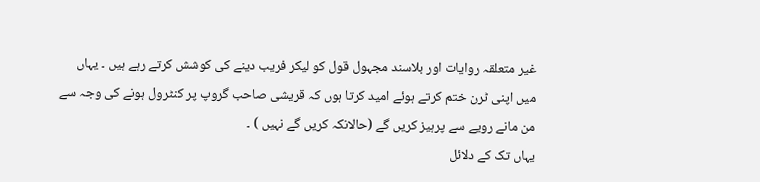غیر متعلقہ روایات اور بلاسند مجہول قول کو لیکر فریب دینے کی کوشش کرتے رہے ہیں ۔ یہاں میں اپنی ٹرن ختم کرتے ہوئے امید کرتا ہوں کہ قریشی صاحب گروپ پر کنٹرول ہونے کی وجہ سے من مانے رویے سے پرہیز کریں گے (حالانکہ کریں گے نہیں ) ۔
یہاں تک کے دلائل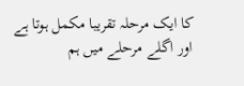کا ایک مرحلہ تقریبا مکمل ہوتا ہے اور اگلے مرحلے میں ہم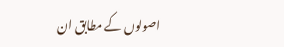اصولوں کے مطابق ان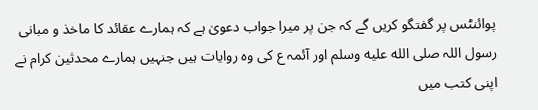پوائنٹس پر گفتگو کریں گے کہ جن پر میرا جواب دعویٰ ہے کہ ہمارے عقائد کا ماخذ و مبانی رسول اللہ صلى الله عليه وسلم اور آئمہ ع کی وہ روایات ہیں جنہیں ہمارے محدثین کرام نے اپنی کتب میں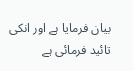بیان فرمایا ہے اور انکی تائید فرمائی ہے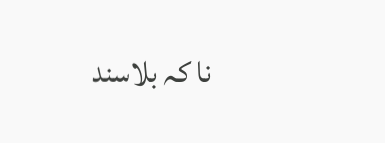نا کہ بلاسند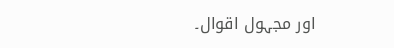اور مجہول اقوال۔